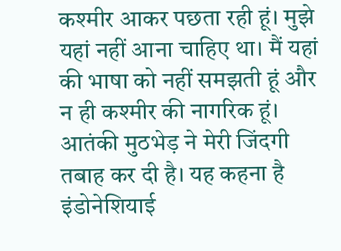कश्मीर आकर पछता रही हूं। मुझे यहां नहीं आना चाहिए था। मैं यहां की भाषा को नहीं समझती हूं और न ही कश्मीर की नागरिक हूं। आतंकी मुठभेड़ ने मेरी जिंदगी तबाह कर दी है। यह कहना है इंडोनेशियाई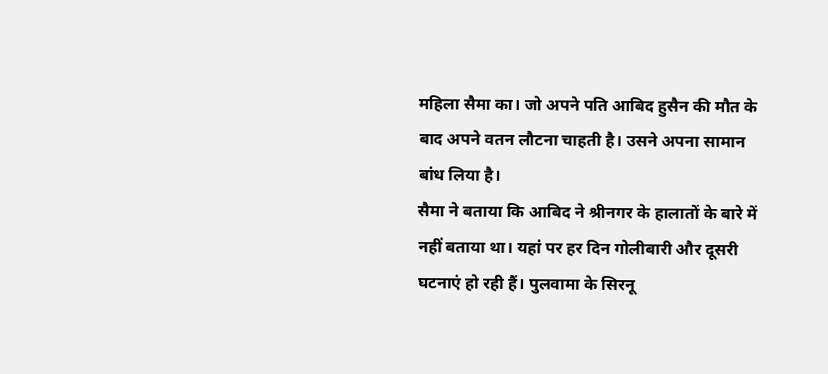महिला सैमा का। जो अपने पति आबिद हुसैन की मौत के बाद अपने वतन लौटना चाहती है। उसने अपना सामान बांध लिया है।
सैमा ने बताया कि आबिद ने श्रीनगर के हालातों के बारे में नहीं बताया था। यहां पर हर दिन गोलीबारी और दूसरी घटनाएं हो रही हैं। पुलवामा के सिरनू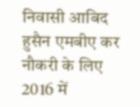निवासी आबिद हुसैन एमबीए कर नौकरी के लिए 2016 में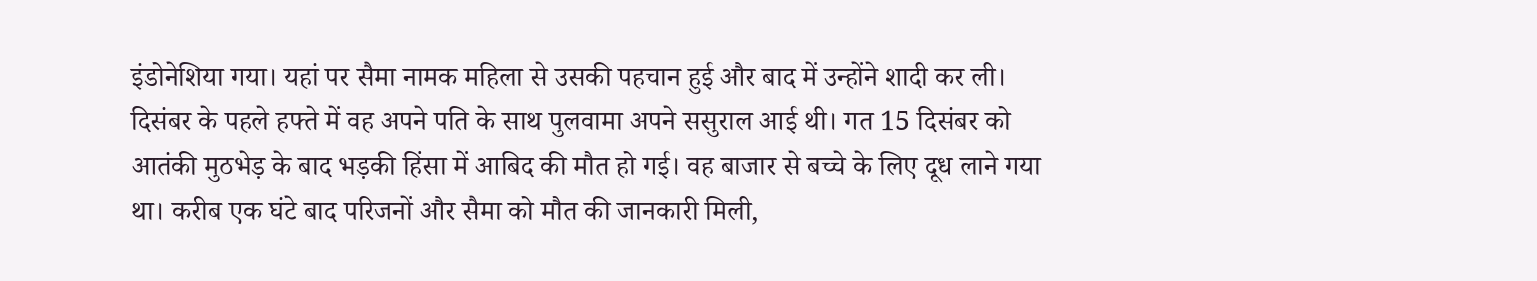इंडोनेशिया गया। यहां पर सैमा नामक महिला से उसकी पहचान हुई और बाद में उन्होंने शादी कर ली।
दिसंबर के पहले हफ्ते में वह अपने पति के साथ पुलवामा अपने ससुराल आई थी। गत 15 दिसंबर को आतंकी मुठभेड़ के बाद भड़की हिंसा में आबिद की मौत हो गई। वह बाजार से बच्चे के लिए दूध लाने गया था। करीब एक घंटे बाद परिजनों और सैमा को मौत की जानकारी मिली,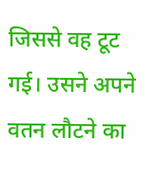जिससे वह टूट गई। उसने अपने वतन लौटने का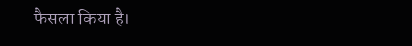फैसला किया है।